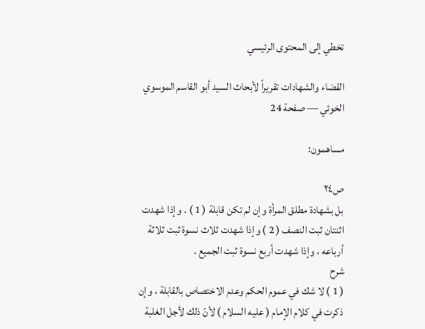تخطي إلى المحتوى الرئيسي

القضاء والشهادات تقريراً لأبحاث السيد أبو القاسم الموسوي الخوئي — صفحة 24

مساهمون:

ص٢٤
بل بشهادة مطلق المرأة وإن لم تكن قابلة ( 1 ) . وإذا شهدت اثنتان ثبت النصف ( 2 ) وإذا شهدت ثلاث نسوة ثبت ثلاثة أرباعه ، وإذا شهدت أربع نسوة ثبت الجميع .
شرح
( 1 ) لا شك في عموم الحكم وعدم الاختصاص بالقابلة ، وإن ذكرت في كلام الإمام ( عليه السلام ) لأنّ ذلك لأجل الغلبة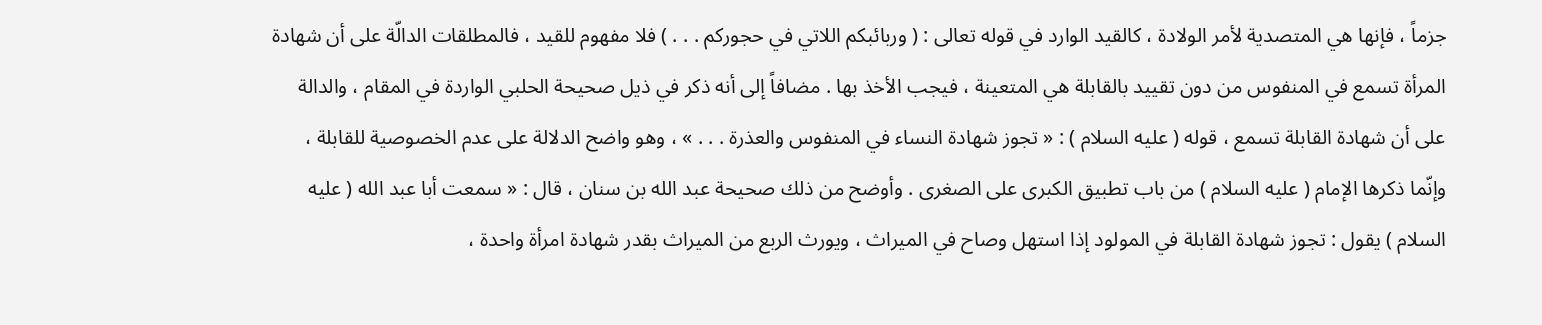جزماً ، فإنها هي المتصدية لأمر الولادة ، كالقيد الوارد في قوله تعالى : ( وربائبكم اللاتي في حجوركم . . . ) فلا مفهوم للقيد ، فالمطلقات الدالّة على أن شهادة المرأة تسمع في المنفوس من دون تقييد بالقابلة هي المتعينة ، فيجب الأخذ بها . مضافاً إلى أنه ذكر في ذيل صحيحة الحلبي الواردة في المقام ، والدالة على أن شهادة القابلة تسمع ، قوله ( عليه السلام ) : « تجوز شهادة النساء في المنفوس والعذرة . . . » ، وهو واضح الدلالة على عدم الخصوصية للقابلة ، وإنّما ذكرها الإمام ( عليه السلام ) من باب تطبيق الكبرى على الصغرى . وأوضح من ذلك صحيحة عبد الله بن سنان ، قال : « سمعت أبا عبد الله ( عليه السلام ) يقول : تجوز شهادة القابلة في المولود إذا استهل وصاح في الميراث ، ويورث الربع من الميراث بقدر شهادة امرأة واحدة ،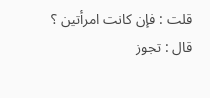قلت : فإن كانت امرأتين ؟ قال : تجوز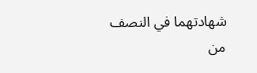شهادتهما في النصف من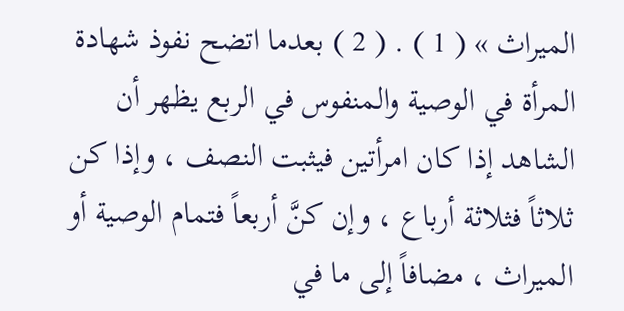الميراث » ( 1 ) . ( 2 ) بعدما اتضح نفوذ شهادة المرأة في الوصية والمنفوس في الربع يظهر أن الشاهد إذا كان امرأتين فيثبت النصف ، وإذا كن ثلاثاً فثلاثة أرباع ، وإن كنَّ أربعاً فتمام الوصية أو الميراث ، مضافاً إلى ما في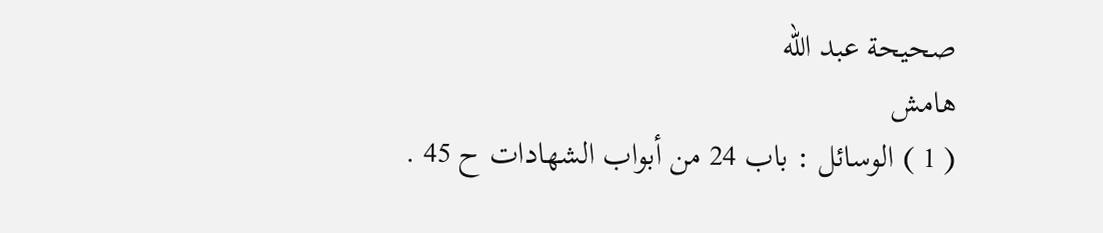صحيحة عبد الله
هامش
( 1 ) الوسائل : باب 24 من أبواب الشهادات ح 45 .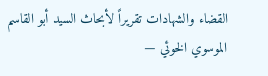القضاء والشهادات تقريراً لأبحاث السيد أبو القاسم الموسوي الخوئي —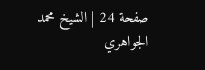صفحة 24 | الشيخ محمد الجواهري